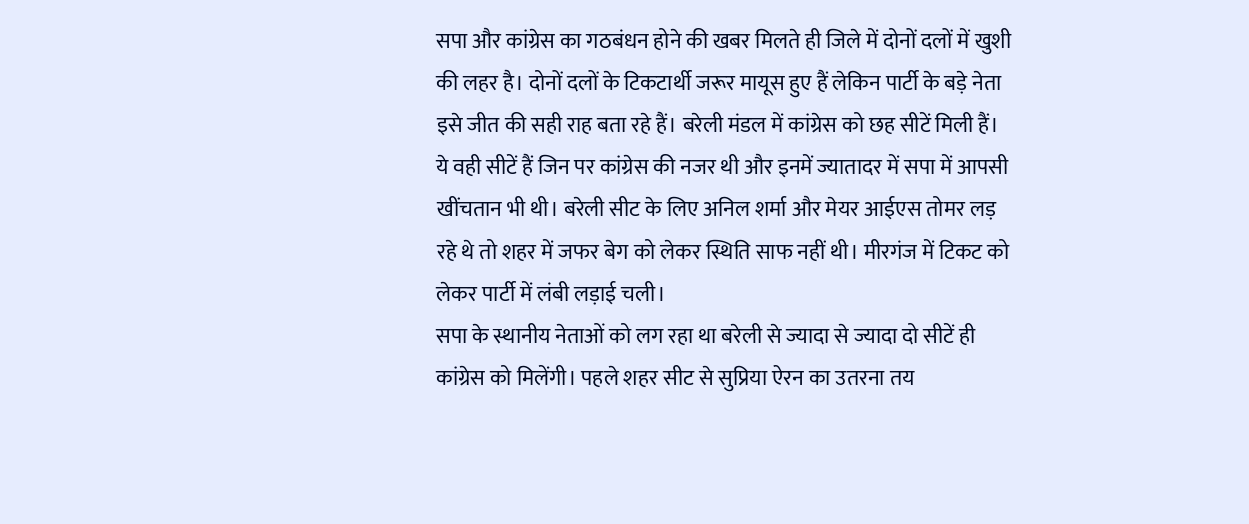सपा और कांग्रेस का गठबंधन होने की खबर मिलते ही जिले में दोनों दलों में खुशी की लहर है। दोनों दलों के टिकटार्थी जरूर मायूस हुए हैं लेकिन पार्टी के बड़े नेता इसे जीत की सही राह बता रहे हैं। बरेली मंडल में कांग्रेस को छह सीटें मिली हैं। ये वही सीटें हैं जिन पर कांग्रेस की नजर थी और इनमें ज्यातादर में सपा में आपसी खींचतान भी थी। बरेली सीट के लिए अनिल शर्मा और मेयर आईएस तोमर लड़ रहे थे तो शहर में जफर बेग को लेकर स्थिति साफ नहीं थी। मीरगंज में टिकट को लेकर पार्टी में लंबी लड़ाई चली।
सपा के स्थानीय नेताओं को लग रहा था बरेली से ज्यादा से ज्यादा दो सीटें ही कांग्रेस को मिलेंगी। पहले शहर सीट से सुप्रिया ऐरन का उतरना तय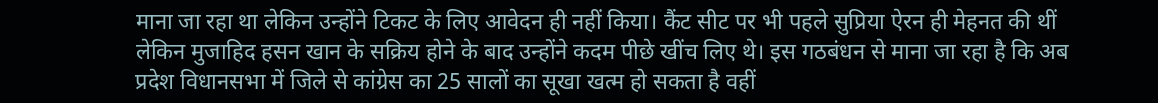माना जा रहा था लेकिन उन्होंने टिकट के लिए आवेदन ही नहीं किया। कैंट सीट पर भी पहले सुप्रिया ऐरन ही मेहनत की थीं लेकिन मुजाहिद हसन खान के सक्रिय होने के बाद उन्होंने कदम पीछे खींच लिए थे। इस गठबंधन से माना जा रहा है कि अब प्रदेश विधानसभा में जिले से कांग्रेस का 25 सालों का सूखा खत्म हो सकता है वहीं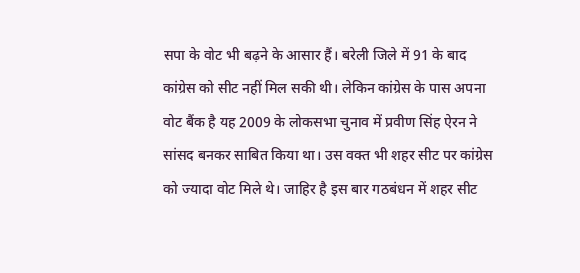सपा के वोट भी बढ़ने के आसार हैं। बरेली जिले में 91 के बाद कांग्रेस को सीट नहीं मिल सकी थी। लेकिन कांग्रेस के पास अपना वोट बैंक है यह 2009 के लोकसभा चुनाव में प्रवीण सिंह ऐरन ने सांसद बनकर साबित किया था। उस वक्त भी शहर सीट पर कांग्रेस को ज्यादा वोट मिले थे। जाहिर है इस बार गठबंधन में शहर सीट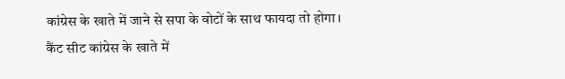कांग्रेस के खाते में जाने से सपा के वोटों के साथ फायदा तो होगा। कैंट सीट कांग्रेस के खाते में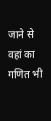जाने से वहां का गणित भी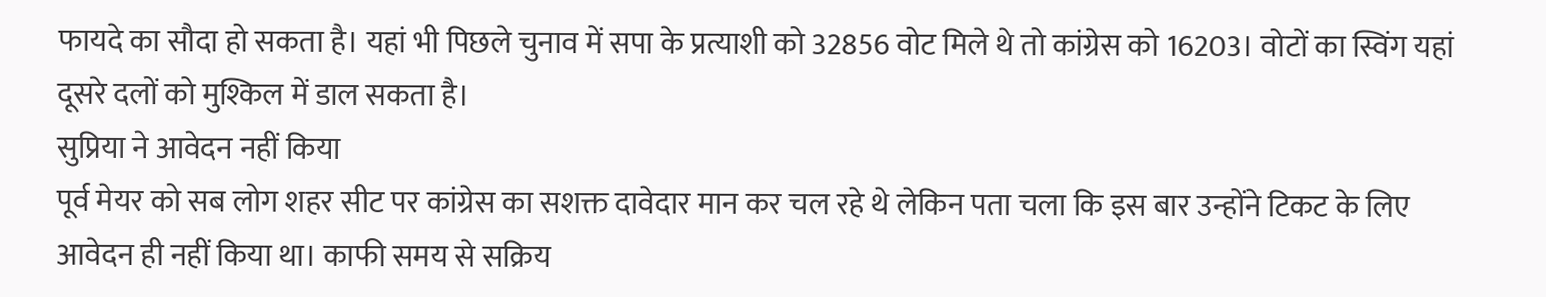फायदे का सौदा हो सकता है। यहां भी पिछले चुनाव में सपा के प्रत्याशी को 32856 वोट मिले थे तो कांग्रेस को 16203। वोटों का स्विंग यहां दूसरे दलों को मुश्किल में डाल सकता है।
सुप्रिया ने आवेदन नहीं किया
पूर्व मेयर को सब लोग शहर सीट पर कांग्रेस का सशक्त दावेदार मान कर चल रहे थे लेकिन पता चला कि इस बार उन्होंने टिकट के लिए आवेदन ही नहीं किया था। काफी समय से सक्रिय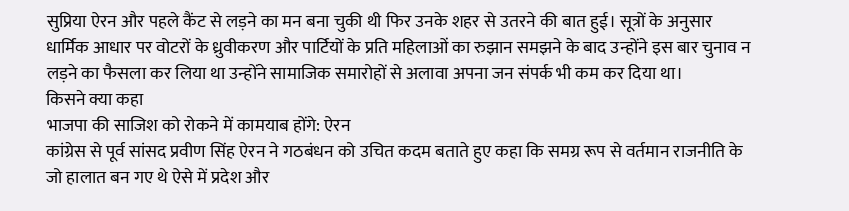सुप्रिया ऐरन और पहले कैंट से लड़ने का मन बना चुकी थी फिर उनके शहर से उतरने की बात हुई। सूत्रों के अनुसार धार्मिक आधार पर वोटरों के ध्रुवीकरण और पार्टियों के प्रति महिलाओं का रुझान समझने के बाद उन्होंने इस बार चुनाव न लड़ने का फैसला कर लिया था उन्होंने सामाजिक समारोहों से अलावा अपना जन संपर्क भी कम कर दिया था।
किसने क्या कहा
भाजपा की साजिश को रोकने में कामयाब होंगे: ऐरन
कांग्रेस से पूर्व सांसद प्रवीण सिंह ऐरन ने गठबंधन को उचित कदम बताते हुए कहा कि समग्र रूप से वर्तमान राजनीति के जो हालात बन गए थे ऐसे में प्रदेश और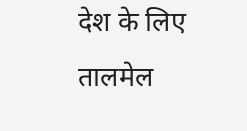देश के लिए तालमेल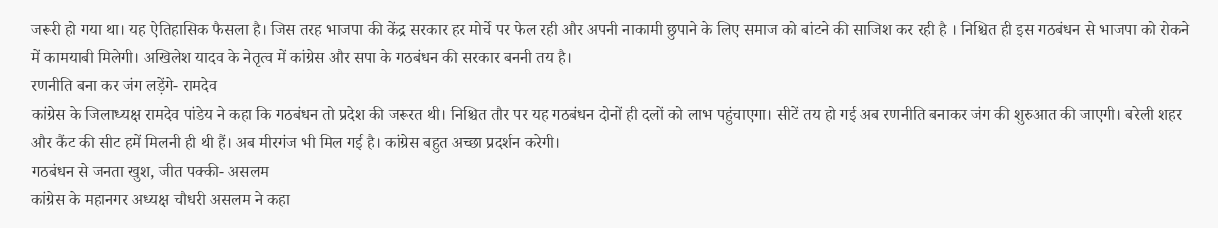जरूरी हो गया था। यह ऐतिहासिक फैसला है। जिस तरह भाजपा की केंद्र सरकार हर मोर्चे पर फेल रही और अपनी नाकामी छुपाने के लिए समाज को बांटने की साजिश कर रही है । निश्चित ही इस गठबंधन से भाजपा को रोकने में कामयाबी मिलेगी। अखिलेश यादव के नेतृत्व में कांग्रेस और सपा के गठबंधन की सरकार बननी तय है।
रणनीति बना कर जंग लड़ेंगे- रामदेव
कांग्रेस के जिलाध्यक्ष रामदेव पांडेय ने कहा कि गठबंधन तो प्रदेश की जरूरत थी। निश्चित तौर पर यह गठबंधन दोनों ही दलों को लाभ पहुंचाएगा। सीटें तय हो गई अब रणनीति बनाकर जंग की शुरुआत की जाएगी। बरेली शहर और कैंट की सीट हमें मिलनी ही थी हैं। अब मीरगंज भी मिल गई है। कांग्रेस बहुत अच्छा प्रदर्शन करेगी।
गठबंधन से जनता खुश, जीत पक्की- असलम
कांग्रेस के महानगर अध्यक्ष चौधरी असलम ने कहा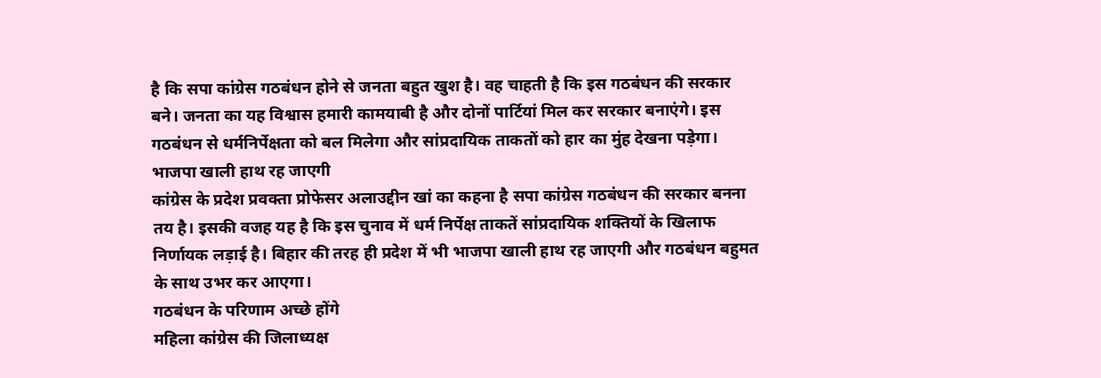है कि सपा कांग्रेस गठबंधन होने से जनता बहुत खुश है। वह चाहती है कि इस गठबंधन की सरकार बने। जनता का यह विश्वास हमारी कामयाबी है और दोनों पार्टियां मिल कर सरकार बनाएंगे। इस गठबंधन से धर्मनिर्पेक्षता को बल मिलेगा और सांप्रदायिक ताकतों को हार का मुंह देखना पड़ेगा।
भाजपा खाली हाथ रह जाएगी
कांग्रेस के प्रदेश प्रवक्ता प्रोफेसर अलाउद्दीन खां का कहना है सपा कांग्रेस गठबंधन की सरकार बनना तय है। इसकी वजह यह है कि इस चुनाव में धर्म निर्पेक्ष ताकतें सांप्रदायिक शक्तियों के खिलाफ निर्णायक लड़ाई है। बिहार की तरह ही प्रदेश में भी भाजपा खाली हाथ रह जाएगी और गठबंधन बहुमत के साथ उभर कर आएगा।
गठबंधन के परिणाम अच्छे होंगे
महिला कांग्रेस की जिलाध्यक्ष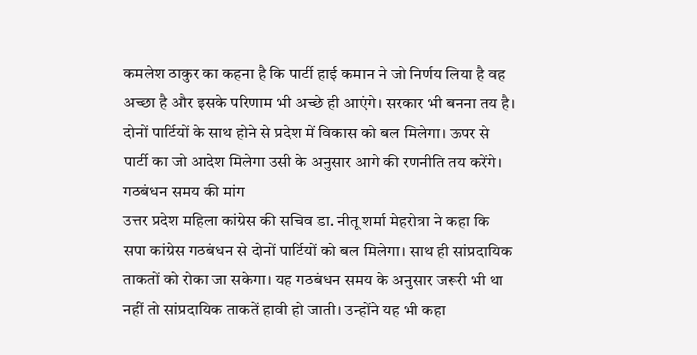कमलेश ठाकुर का कहना है कि पार्टी हाई कमान ने जो निर्णय लिया है वह अच्छा है और इसके परिणाम भी अच्छे ही आएंगे। सरकार भी बनना तय है। दोनों पार्टियों के साथ होने से प्रदेश में विकास को बल मिलेगा। ऊपर से पार्टी का जो आदेश मिलेगा उसी के अनुसार आगे की रणनीति तय करेंगे।
गठबंधन समय की मांग
उत्तर प्रदेश महिला कांग्रेस की सचिव डा. नीतू शर्मा मेहरोत्रा ने कहा कि सपा कांग्रेस गठबंधन से दोनों पार्टियों को बल मिलेगा। साथ ही सांप्रदायिक ताकतों को रोका जा सकेगा। यह गठबंधन समय के अनुसार जरूरी भी था नहीं तो सांप्रदायिक ताकतें हावी हो जाती। उन्होंने यह भी कहा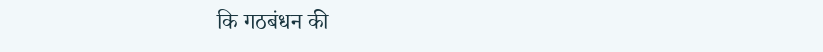कि गठबंधन की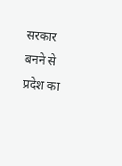सरकार बनने से प्रदेश का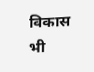विकास भी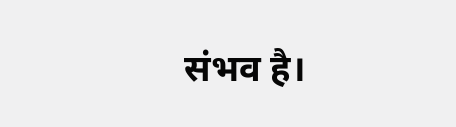संभव है।